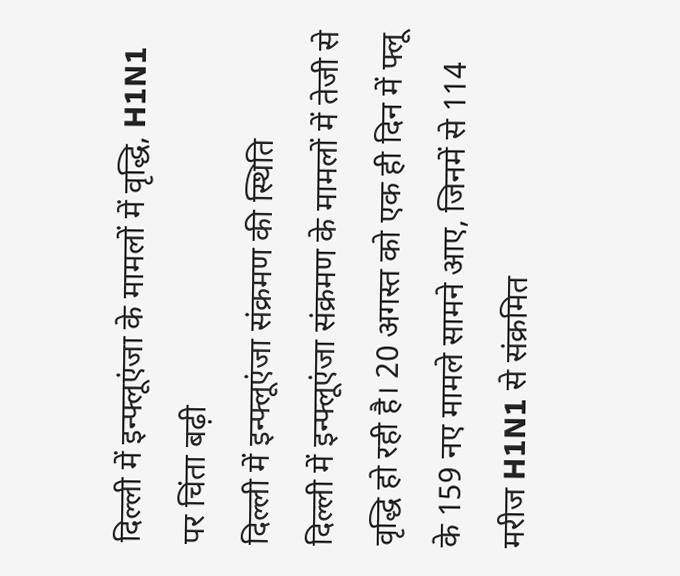दिल्ली में इन्फ्लूएंजा के मामलों में वृद्धि, H1N1 पर चिंता बढ़ी
दिल्ली में इन्फ्लूएंजा संक्रमण की स्थिति
दिल्ली में इन्फ्लूएंजा संक्रमण के मामलों में तेजी से वृद्धि हो रही है। 20 अगस्त को एक ही दिन में फ्लू के 159 नए मामले सामने आए, जिनमें से 114 मरीज H1N1 से संक्रमित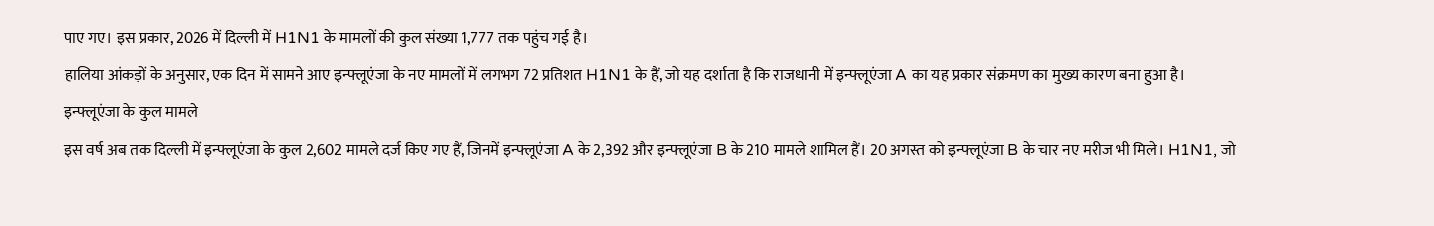पाए गए। इस प्रकार, 2026 में दिल्ली में H1N1 के मामलों की कुल संख्या 1,777 तक पहुंच गई है।
हालिया आंकड़ों के अनुसार, एक दिन में सामने आए इन्फ्लूएंजा के नए मामलों में लगभग 72 प्रतिशत H1N1 के हैं, जो यह दर्शाता है कि राजधानी में इन्फ्लूएंजा A का यह प्रकार संक्रमण का मुख्य कारण बना हुआ है।
इन्फ्लूएंजा के कुल मामले
इस वर्ष अब तक दिल्ली में इन्फ्लूएंजा के कुल 2,602 मामले दर्ज किए गए हैं, जिनमें इन्फ्लूएंजा A के 2,392 और इन्फ्लूएंजा B के 210 मामले शामिल हैं। 20 अगस्त को इन्फ्लूएंजा B के चार नए मरीज भी मिले। H1N1, जो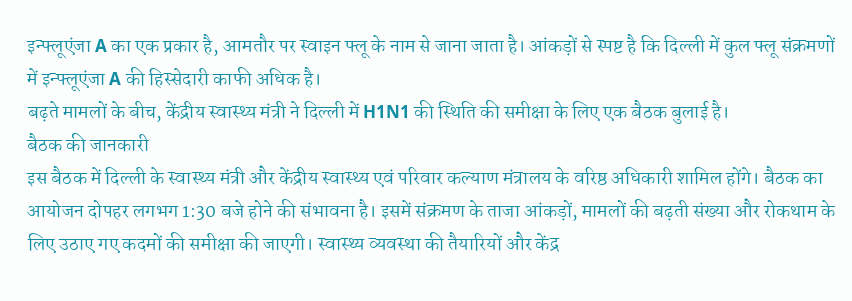इन्फ्लूएंजा A का एक प्रकार है, आमतौर पर स्वाइन फ्लू के नाम से जाना जाता है। आंकड़ों से स्पष्ट है कि दिल्ली में कुल फ्लू संक्रमणों में इन्फ्लूएंजा A की हिस्सेदारी काफी अधिक है।
बढ़ते मामलों के बीच, केंद्रीय स्वास्थ्य मंत्री ने दिल्ली में H1N1 की स्थिति की समीक्षा के लिए एक बैठक बुलाई है।
बैठक की जानकारी
इस बैठक में दिल्ली के स्वास्थ्य मंत्री और केंद्रीय स्वास्थ्य एवं परिवार कल्याण मंत्रालय के वरिष्ठ अधिकारी शामिल होंगे। बैठक का आयोजन दोपहर लगभग 1:30 बजे होने की संभावना है। इसमें संक्रमण के ताजा आंकड़ों, मामलों की बढ़ती संख्या और रोकथाम के लिए उठाए गए कदमों की समीक्षा की जाएगी। स्वास्थ्य व्यवस्था की तैयारियों और केंद्र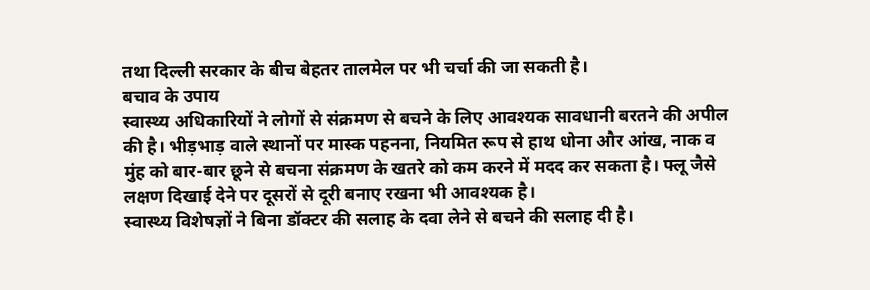तथा दिल्ली सरकार के बीच बेहतर तालमेल पर भी चर्चा की जा सकती है।
बचाव के उपाय
स्वास्थ्य अधिकारियों ने लोगों से संक्रमण से बचने के लिए आवश्यक सावधानी बरतने की अपील की है। भीड़भाड़ वाले स्थानों पर मास्क पहनना, नियमित रूप से हाथ धोना और आंख, नाक व मुंह को बार-बार छूने से बचना संक्रमण के खतरे को कम करने में मदद कर सकता है। फ्लू जैसे लक्षण दिखाई देने पर दूसरों से दूरी बनाए रखना भी आवश्यक है।
स्वास्थ्य विशेषज्ञों ने बिना डॉक्टर की सलाह के दवा लेने से बचने की सलाह दी है।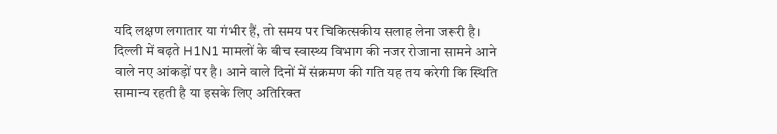यदि लक्षण लगातार या गंभीर हैं, तो समय पर चिकित्सकीय सलाह लेना जरूरी है। दिल्ली में बढ़ते H1N1 मामलों के बीच स्वास्थ्य विभाग की नजर रोजाना सामने आने वाले नए आंकड़ों पर है। आने वाले दिनों में संक्रमण की गति यह तय करेगी कि स्थिति सामान्य रहती है या इसके लिए अतिरिक्त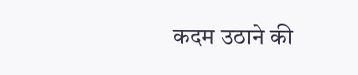कदम उठाने की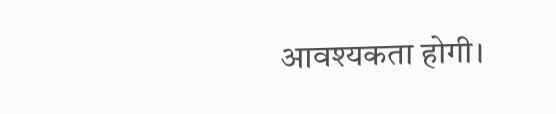आवश्यकता होगी।